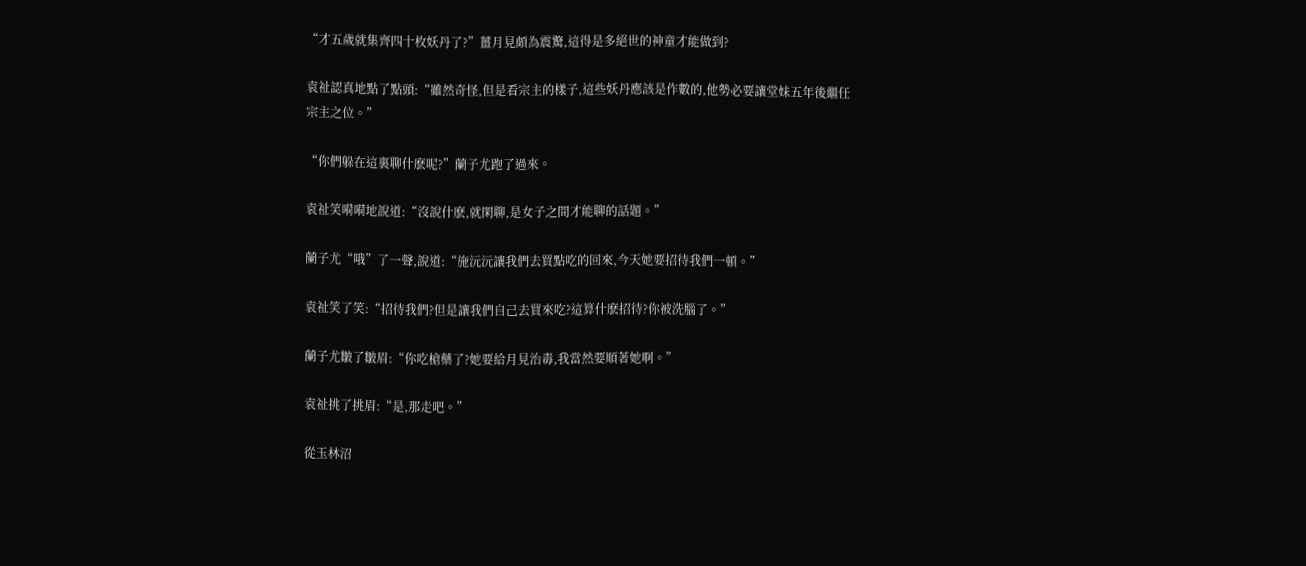“才五歲就集齊四十枚妖丹了?”薑月見頗為震驚,這得是多絕世的神童才能做到?

袁祉認真地點了點頭:“雖然奇怪,但是看宗主的樣子,這些妖丹應該是作數的,他勢必要讓堂妹五年後繼任宗主之位。”

“你們躲在這裏聊什麽呢?”蘭子尤跑了過來。

袁祉笑嗬嗬地說道:“沒說什麽,就閑聊,是女子之間才能聊的話題。”

蘭子尤“哦”了一聲,說道:“施沅沅讓我們去買點吃的回來,今天她要招待我們一頓。”

袁祉笑了笑:“招待我們?但是讓我們自己去買來吃?這算什麽招待?你被洗腦了。”

蘭子尤皺了皺眉:“你吃槍藥了?她要給月見治毒,我當然要順著她啊。”

袁祉挑了挑眉:“是,那走吧。”

從玉林沼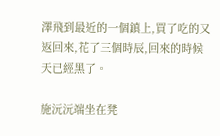澤飛到最近的一個鎮上,買了吃的又返回來,花了三個時辰,回來的時候天已經黑了。

施沅沅端坐在凳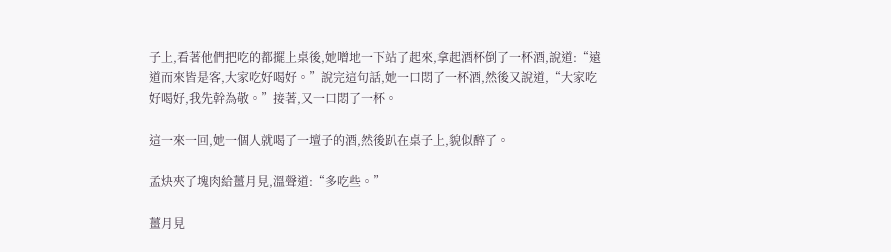子上,看著他們把吃的都擺上桌後,她噌地一下站了起來,拿起酒杯倒了一杯酒,說道:“遠道而來皆是客,大家吃好喝好。”說完這句話,她一口悶了一杯酒,然後又說道,“大家吃好喝好,我先幹為敬。”接著,又一口悶了一杯。

這一來一回,她一個人就喝了一壇子的酒,然後趴在桌子上,貌似醉了。

孟炔夾了塊肉給薑月見,溫聲道:“多吃些。”

薑月見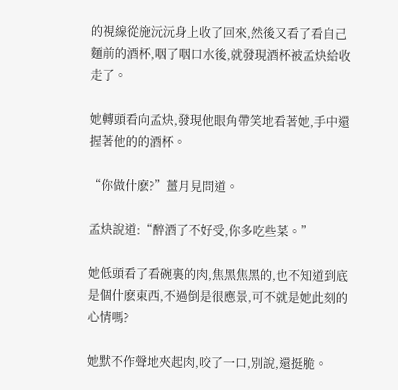的視線從施沅沅身上收了回來,然後又看了看自己麵前的酒杯,咽了咽口水後,就發現酒杯被孟炔給收走了。

她轉頭看向孟炔,發現他眼角帶笑地看著她,手中還握著他的的酒杯。

“你做什麽?”薑月見問道。

孟炔說道:“醉酒了不好受,你多吃些菜。”

她低頭看了看碗裏的肉,焦黑焦黑的,也不知道到底是個什麽東西,不過倒是很應景,可不就是她此刻的心情嗎?

她默不作聲地夾起肉,咬了一口,別說,還挺脆。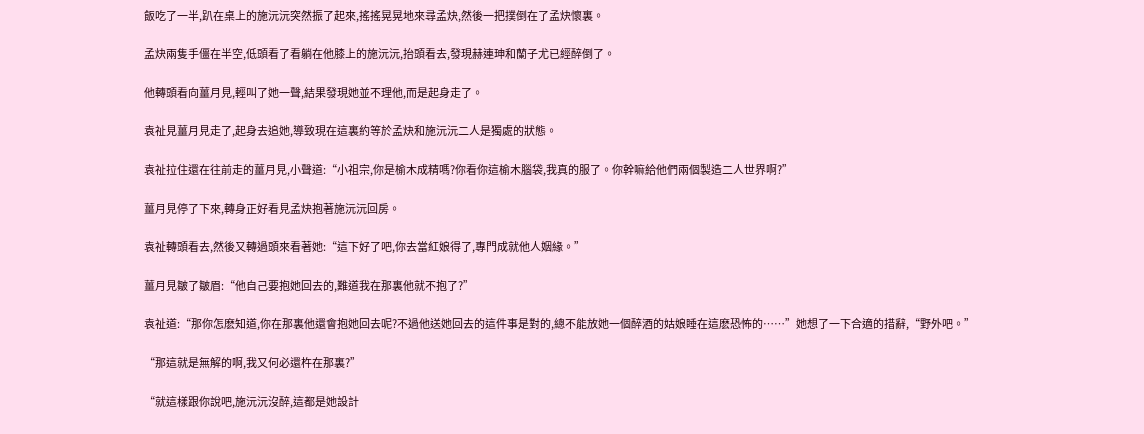飯吃了一半,趴在桌上的施沅沅突然振了起來,搖搖晃晃地來尋孟炔,然後一把撲倒在了孟炔懷裏。

孟炔兩隻手僵在半空,低頭看了看躺在他膝上的施沅沅,抬頭看去,發現赫連珅和蘭子尤已經醉倒了。

他轉頭看向薑月見,輕叫了她一聲,結果發現她並不理他,而是起身走了。

袁祉見薑月見走了,起身去追她,導致現在這裏約等於孟炔和施沅沅二人是獨處的狀態。

袁祉拉住還在往前走的薑月見,小聲道:“小祖宗,你是榆木成精嗎?你看你這榆木腦袋,我真的服了。你幹嘛給他們兩個製造二人世界啊?”

薑月見停了下來,轉身正好看見孟炔抱著施沅沅回房。

袁祉轉頭看去,然後又轉過頭來看著她:“這下好了吧,你去當紅娘得了,專門成就他人姻緣。”

薑月見皺了皺眉:“他自己要抱她回去的,難道我在那裏他就不抱了?”

袁祉道:“那你怎麽知道,你在那裏他還會抱她回去呢?不過他送她回去的這件事是對的,總不能放她一個醉酒的姑娘睡在這麽恐怖的……”她想了一下合適的措辭,“野外吧。”

“那這就是無解的啊,我又何必還杵在那裏?”

“就這樣跟你說吧,施沅沅沒醉,這都是她設計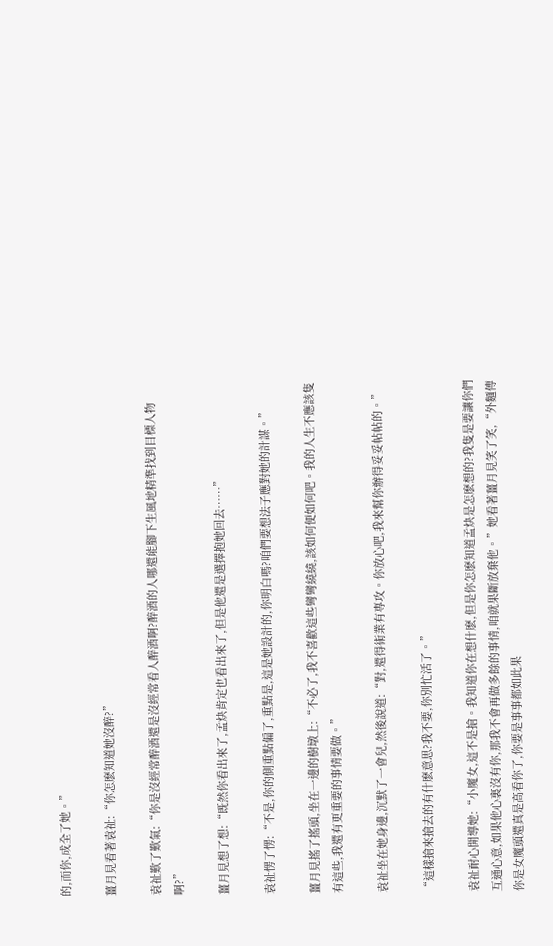的,而你,成全了她。”

薑月見看著袁祉:“你怎麽知道她沒醉?”

袁祉歎了歎氣:“你是沒經常醉酒還是沒經常看人醉酒啊?醉酒的人哪還能腳下生風地精準找到目標人物啊?”

薑月見想了想:“既然你看出來了,孟炔肯定也看出來了,但是他還是選擇抱她回去……”

袁祉愣了愣:“不是,你的側重點偏了,重點是,這是她設計的,你明白嗎?咱們要想法子應對她的計謀。”

薑月見搖了搖頭,坐在一邊的樹墩上:“不必了,我不喜歡這些彎彎繞繞,該如何便如何吧。我的人生不應該隻有這些,我還有更重要的事情要做。”

袁祉坐在她身邊,沉默了一會兒,然後說道:“對,還得術業有專攻。你放心吧,我來幫你辦得妥妥帖帖的。”

“這樣搶來搶去的有什麽意思?我不要,你別忙活了。”

袁祉耐心開導她:“小魔女,這不是搶。我知道你在想什麽,但是你怎麽知道孟炔是怎麽想的?我隻是要讓你們互通心意,如果他心裏沒有你,那我不會再做多餘的事情,咱就果斷放棄他。”她看著薑月見笑了笑,“外麵傳你是女魔頭還真是高看你了,你要是事事都如此果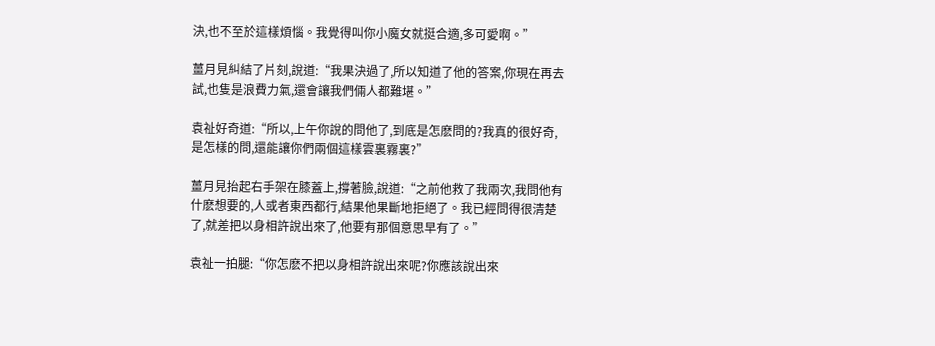決,也不至於這樣煩惱。我覺得叫你小魔女就挺合適,多可愛啊。”

薑月見糾結了片刻,說道:“我果決過了,所以知道了他的答案,你現在再去試,也隻是浪費力氣,還會讓我們倆人都難堪。”

袁祉好奇道:“所以,上午你說的問他了,到底是怎麽問的?我真的很好奇,是怎樣的問,還能讓你們兩個這樣雲裏霧裏?”

薑月見抬起右手架在膝蓋上,撐著臉,說道:“之前他救了我兩次,我問他有什麽想要的,人或者東西都行,結果他果斷地拒絕了。我已經問得很清楚了,就差把以身相許說出來了,他要有那個意思早有了。”

袁祉一拍腿:“你怎麽不把以身相許說出來呢?你應該說出來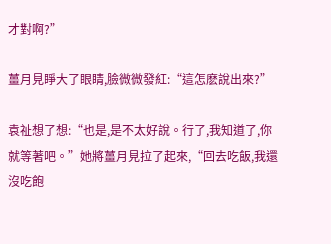才對啊?”

薑月見睜大了眼睛,臉微微發紅:“這怎麽說出來?”

袁祉想了想:“也是,是不太好說。行了,我知道了,你就等著吧。”她將薑月見拉了起來,“回去吃飯,我還沒吃飽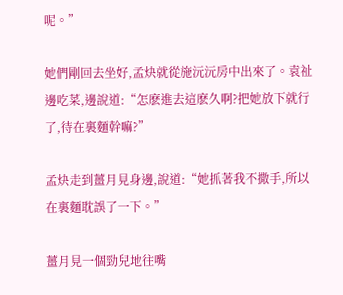呢。”

她們剛回去坐好,孟炔就從施沅沅房中出來了。袁祉邊吃菜,邊說道:“怎麽進去這麽久啊?把她放下就行了,待在裏麵幹嘛?”

孟炔走到薑月見身邊,說道:“她抓著我不撒手,所以在裏麵耽誤了一下。”

薑月見一個勁兒地往嘴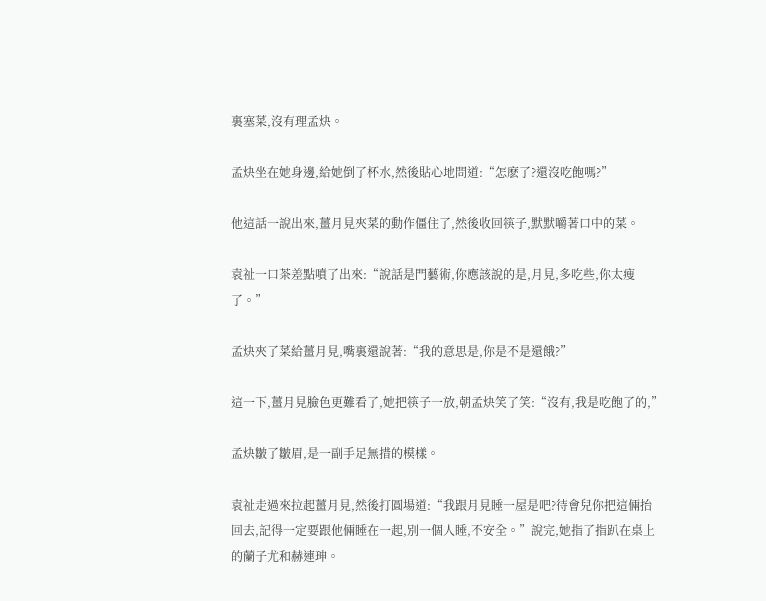裏塞菜,沒有理孟炔。

孟炔坐在她身邊,給她倒了杯水,然後貼心地問道:“怎麽了?還沒吃飽嗎?”

他這話一說出來,薑月見夾菜的動作僵住了,然後收回筷子,默默嚼著口中的菜。

袁祉一口茶差點噴了出來:“說話是門藝術,你應該說的是,月見,多吃些,你太瘦了。”

孟炔夾了菜給薑月見,嘴裏還說著:“我的意思是,你是不是還餓?”

這一下,薑月見臉色更難看了,她把筷子一放,朝孟炔笑了笑:“沒有,我是吃飽了的,”

孟炔皺了皺眉,是一副手足無措的模樣。

袁祉走過來拉起薑月見,然後打圓場道:“我跟月見睡一屋是吧?待會兒你把這倆抬回去,記得一定要跟他倆睡在一起,別一個人睡,不安全。”說完,她指了指趴在桌上的蘭子尤和赫連珅。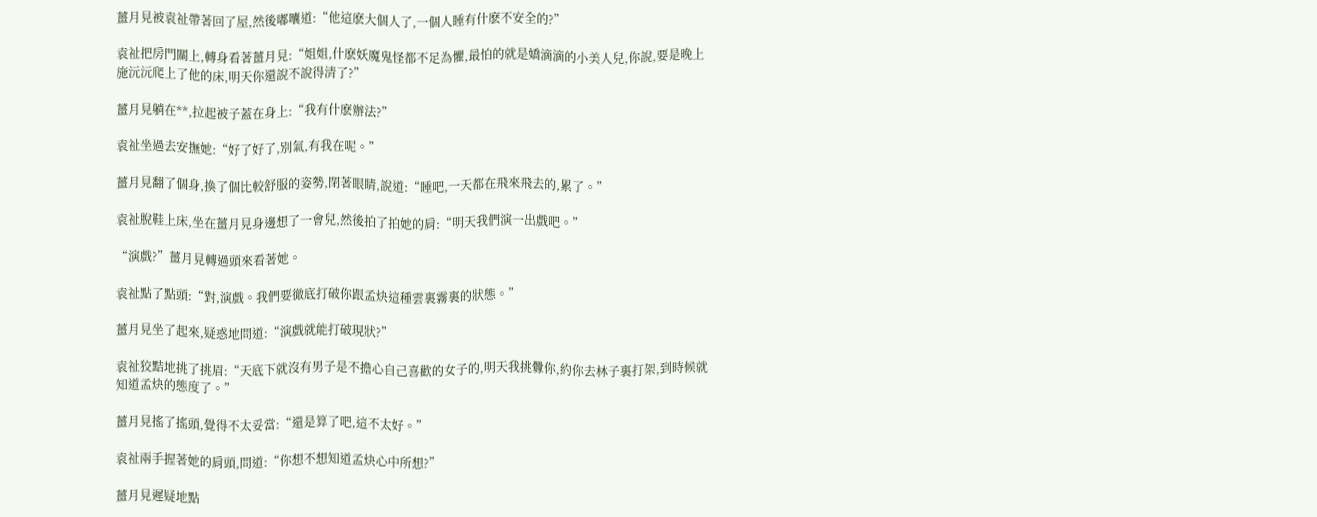薑月見被袁祉帶著回了屋,然後嘟囔道:“他這麽大個人了,一個人睡有什麽不安全的?”

袁祉把房門關上,轉身看著薑月見:“姐姐,什麽妖魔鬼怪都不足為懼,最怕的就是嬌滴滴的小美人兒,你說,要是晚上施沅沅爬上了他的床,明天你還說不說得清了?”

薑月見躺在**,拉起被子蓋在身上:“我有什麽辦法?”

袁祉坐過去安撫她:“好了好了,別氣,有我在呢。”

薑月見翻了個身,換了個比較舒服的姿勢,閉著眼睛,說道:“睡吧,一天都在飛來飛去的,累了。”

袁祉脫鞋上床,坐在薑月見身邊想了一會兒,然後拍了拍她的肩:“明天我們演一出戲吧。”

“演戲?”薑月見轉過頭來看著她。

袁祉點了點頭:“對,演戲。我們要徹底打破你跟孟炔這種雲裏霧裏的狀態。”

薑月見坐了起來,疑惑地問道:“演戲就能打破現狀?”

袁祉狡黠地挑了挑眉:“天底下就沒有男子是不擔心自己喜歡的女子的,明天我挑釁你,約你去林子裏打架,到時候就知道孟炔的態度了。”

薑月見搖了搖頭,覺得不太妥當:“還是算了吧,這不太好。”

袁祉兩手握著她的肩頭,問道:“你想不想知道孟炔心中所想?”

薑月見遲疑地點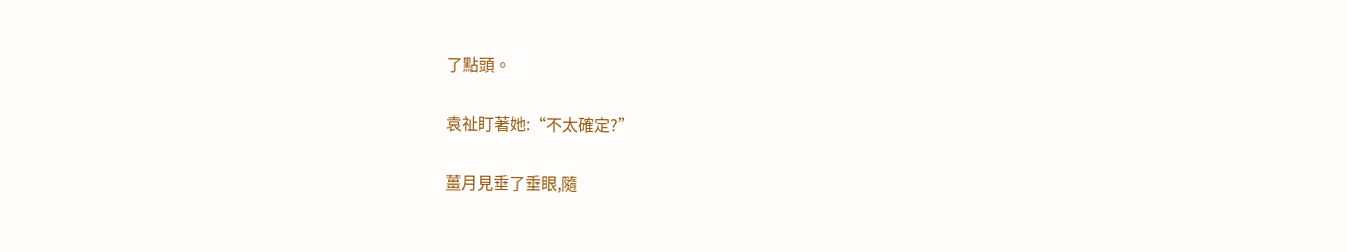了點頭。

袁祉盯著她:“不太確定?”

薑月見垂了垂眼,隨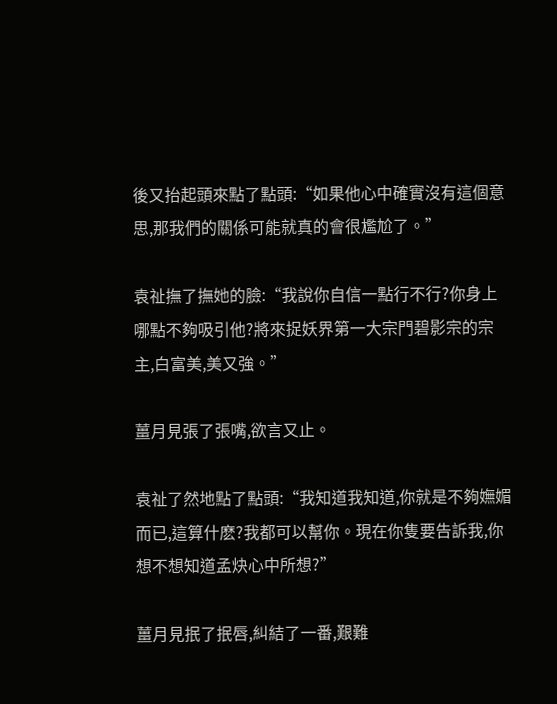後又抬起頭來點了點頭:“如果他心中確實沒有這個意思,那我們的關係可能就真的會很尷尬了。”

袁祉撫了撫她的臉:“我說你自信一點行不行?你身上哪點不夠吸引他?將來捉妖界第一大宗門碧影宗的宗主,白富美,美又強。”

薑月見張了張嘴,欲言又止。

袁祉了然地點了點頭:“我知道我知道,你就是不夠嫵媚而已,這算什麽?我都可以幫你。現在你隻要告訴我,你想不想知道孟炔心中所想?”

薑月見抿了抿唇,糾結了一番,艱難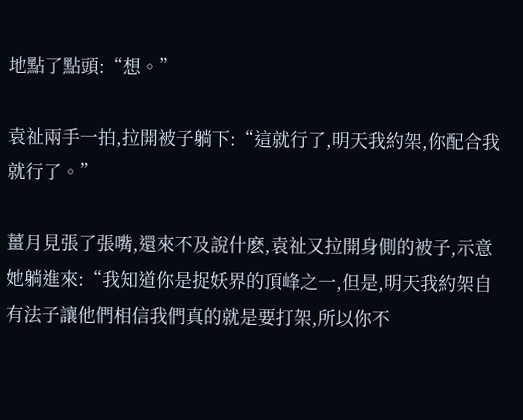地點了點頭:“想。”

袁祉兩手一拍,拉開被子躺下:“這就行了,明天我約架,你配合我就行了。”

薑月見張了張嘴,還來不及說什麽,袁祉又拉開身側的被子,示意她躺進來:“我知道你是捉妖界的頂峰之一,但是,明天我約架自有法子讓他們相信我們真的就是要打架,所以你不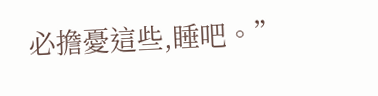必擔憂這些,睡吧。”